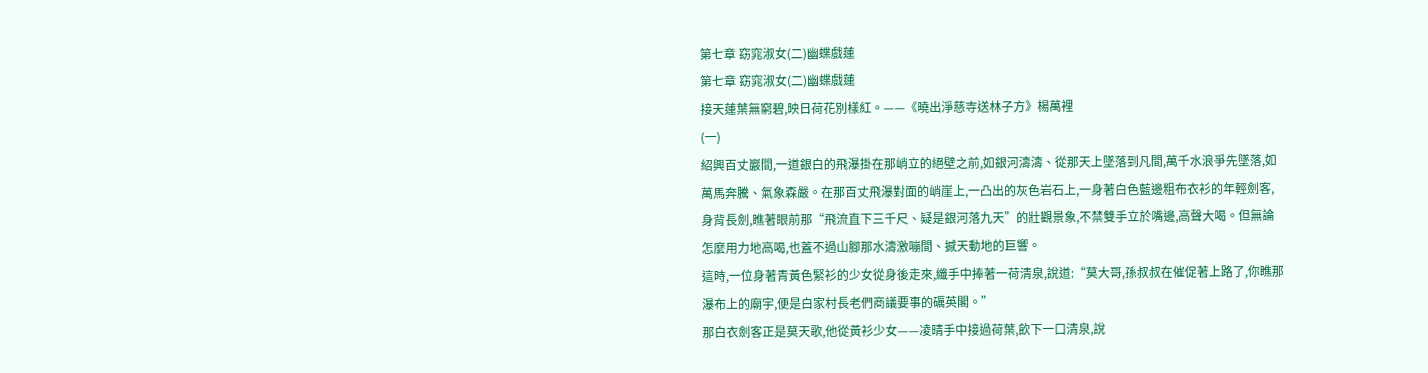第七章 窈窕淑女(二)幽蝶戲蓮
第七章 窈窕淑女(二)幽蝶戲蓮
接天蓮葉無窮碧,映日荷花別樣紅。——《曉出淨慈寺送林子方》楊萬裡
(一)
紹興百丈巖間,一道銀白的飛瀑掛在那峭立的絕壁之前,如銀河濤濤、從那天上墜落到凡間,萬千水浪爭先墜落,如萬馬奔騰、氣象森嚴。在那百丈飛瀑對面的峭崖上,一凸出的灰色岩石上,一身著白色藍邊粗布衣衫的年輕劍客,身背長劍,瞧著眼前那“飛流直下三千尺、疑是銀河落九天”的壯觀景象,不禁雙手立於嘴邊,高聲大喝。但無論怎麼用力地高喝,也蓋不過山腳那水濤激嘣間、撼天動地的巨響。
這時,一位身著青黃色緊衫的少女從身後走來,纖手中捧著一荷清泉,說道:“莫大哥,孫叔叔在催促著上路了,你瞧那瀑布上的廟宇,便是白家村長老們商議要事的礪英閣。”
那白衣劍客正是莫天歌,他從黃衫少女——凌晴手中接過荷葉,飲下一口清泉,說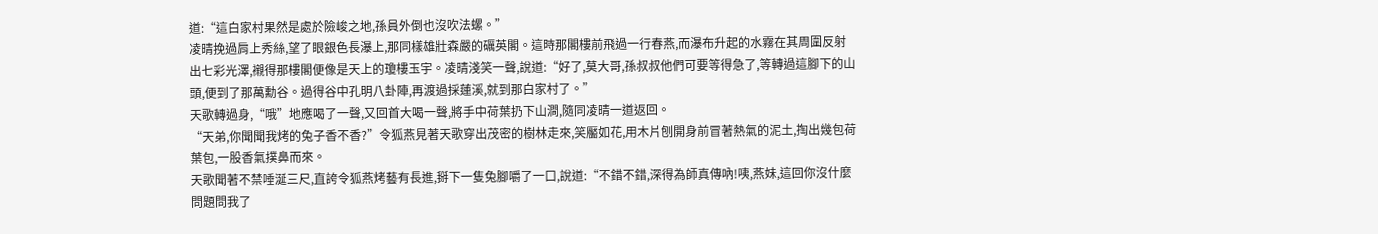道:“這白家村果然是處於險峻之地,孫員外倒也沒吹法螺。”
凌晴挽過肩上秀絲,望了眼銀色長瀑上,那同樣雄壯森嚴的礪英閣。這時那閣樓前飛過一行春燕,而瀑布升起的水霧在其周圍反射出七彩光澤,襯得那樓閣便像是天上的瓊樓玉宇。凌晴淺笑一聲,說道:“好了,莫大哥,孫叔叔他們可要等得急了,等轉過這腳下的山頭,便到了那萬勳谷。過得谷中孔明八卦陣,再渡過採蓮溪,就到那白家村了。”
天歌轉過身,“哦”地應喝了一聲,又回首大喝一聲,將手中荷葉扔下山澗,隨同凌晴一道返回。
“天弟,你聞聞我烤的兔子香不香?”令狐燕見著天歌穿出茂密的樹林走來,笑靨如花,用木片刨開身前冒著熱氣的泥土,掏出幾包荷葉包,一股香氣撲鼻而來。
天歌聞著不禁唾涎三尺,直誇令狐燕烤藝有長進,掰下一隻兔腳嚼了一口,說道:“不錯不錯,深得為師真傳吶!咦,燕妹,這回你沒什麼問題問我了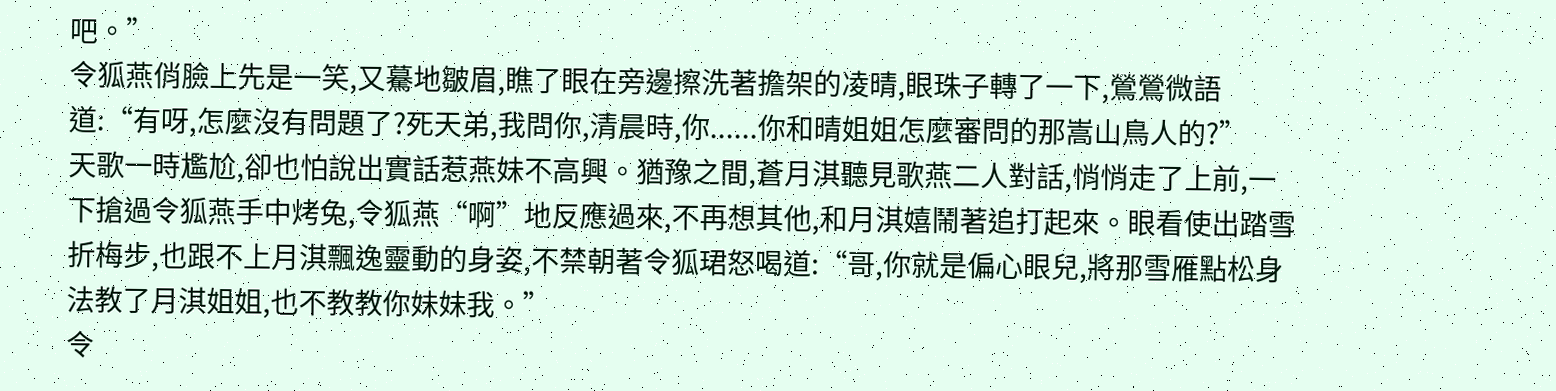吧。”
令狐燕俏臉上先是一笑,又驀地皺眉,瞧了眼在旁邊擦洗著擔架的凌晴,眼珠子轉了一下,鶯鶯微語道:“有呀,怎麼沒有問題了?死天弟,我問你,清晨時,你......你和晴姐姐怎麼審問的那嵩山鳥人的?”
天歌一時尷尬,卻也怕說出實話惹燕妹不高興。猶豫之間,蒼月淇聽見歌燕二人對話,悄悄走了上前,一下搶過令狐燕手中烤兔,令狐燕“啊”地反應過來,不再想其他,和月淇嬉鬧著追打起來。眼看使出踏雪折梅步,也跟不上月淇飄逸靈動的身姿,不禁朝著令狐珺怒喝道:“哥,你就是偏心眼兒,將那雪雁點松身法教了月淇姐姐,也不教教你妹妹我。”
令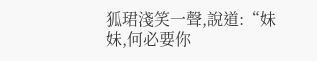狐珺淺笑一聲,說道:“妹妹,何必要你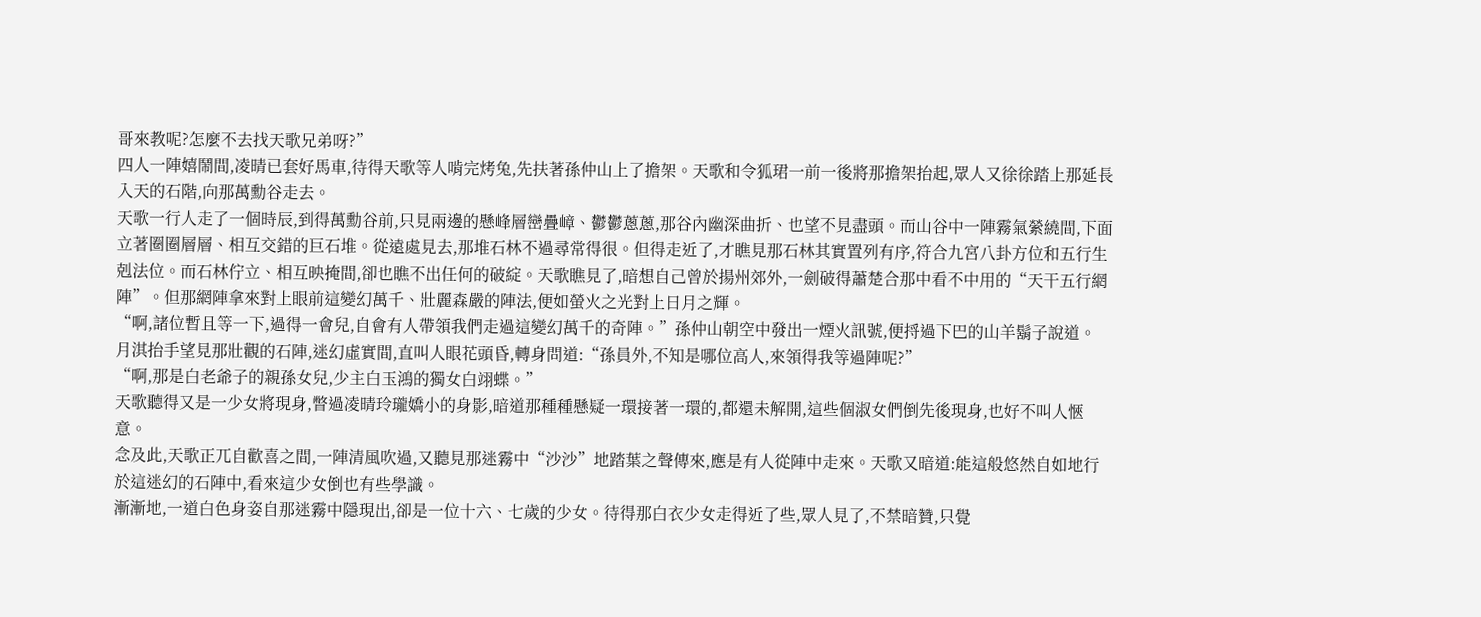哥來教呢?怎麼不去找天歌兄弟呀?”
四人一陣嬉鬧間,凌晴已套好馬車,待得天歌等人啃完烤兔,先扶著孫仲山上了擔架。天歌和令狐珺一前一後將那擔架抬起,眾人又徐徐踏上那延長入天的石階,向那萬勳谷走去。
天歌一行人走了一個時辰,到得萬勳谷前,只見兩邊的懸峰層巒疊嶂、鬱鬱蔥蔥,那谷內幽深曲折、也望不見盡頭。而山谷中一陣霧氣縈繞間,下面立著圈圈層層、相互交錯的巨石堆。從遠處見去,那堆石林不過尋常得很。但得走近了,才瞧見那石林其實置列有序,符合九宮八卦方位和五行生剋法位。而石林佇立、相互映掩間,卻也瞧不出任何的破綻。天歌瞧見了,暗想自己曾於揚州郊外,一劍破得蕭楚合那中看不中用的“天干五行網陣”。但那網陣拿來對上眼前這變幻萬千、壯麗森嚴的陣法,便如螢火之光對上日月之輝。
“啊,諸位暫且等一下,過得一會兒,自會有人帶領我們走過這變幻萬千的奇陣。”孫仲山朝空中發出一煙火訊號,便捋過下巴的山羊鬍子說道。
月淇抬手望見那壯觀的石陣,迷幻虛實間,直叫人眼花頭昏,轉身問道:“孫員外,不知是哪位高人,來領得我等過陣呢?”
“啊,那是白老爺子的親孫女兒,少主白玉鴻的獨女白翊蝶。”
天歌聽得又是一少女將現身,瞥過凌晴玲瓏嬌小的身影,暗道那種種懸疑一環接著一環的,都還未解開,這些個淑女們倒先後現身,也好不叫人愜意。
念及此,天歌正兀自歡喜之間,一陣清風吹過,又聽見那迷霧中“沙沙”地踏葉之聲傳來,應是有人從陣中走來。天歌又暗道:能這般悠然自如地行於這迷幻的石陣中,看來這少女倒也有些學識。
漸漸地,一道白色身姿自那迷霧中隱現出,卻是一位十六、七歲的少女。待得那白衣少女走得近了些,眾人見了,不禁暗贊,只覺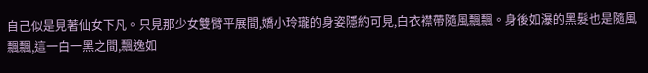自己似是見著仙女下凡。只見那少女雙臂平展間,嬌小玲瓏的身姿隱約可見,白衣襟帶隨風飄飄。身後如瀑的黑髮也是隨風飄飄,這一白一黑之間,飄逸如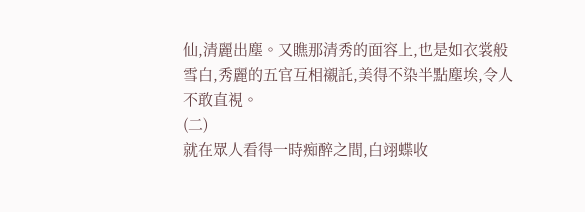仙,清麗出塵。又瞧那清秀的面容上,也是如衣裳般雪白,秀麗的五官互相襯託,美得不染半點塵埃,令人不敢直視。
(二)
就在眾人看得一時痴醉之間,白翊蝶收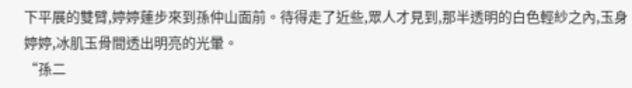下平展的雙臂,婷婷蓮步來到孫仲山面前。待得走了近些,眾人才見到,那半透明的白色輕紗之內,玉身婷婷,冰肌玉骨間透出明亮的光暈。
“孫二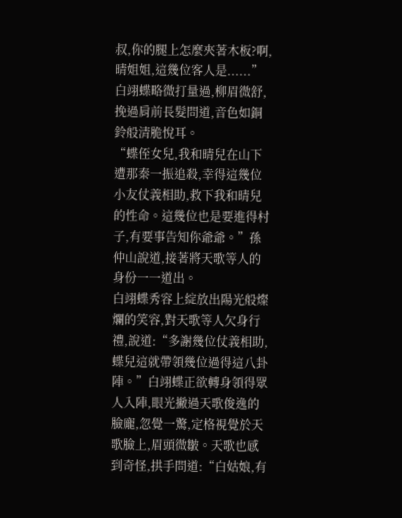叔,你的腿上怎麼夾著木板?啊,晴姐姐,這幾位客人是......”白翊蝶略微打量過,柳眉微舒,挽過肩前長髮問道,音色如銅鈴般清脆悅耳。
“蝶侄女兒,我和晴兒在山下遭那秦一振追殺,幸得這幾位小友仗義相助,救下我和晴兒的性命。這幾位也是要進得村子,有要事告知你爺爺。”孫仲山說道,接著將天歌等人的身份一一道出。
白翊蝶秀容上綻放出陽光般燦爛的笑容,對天歌等人欠身行禮,說道:“多謝幾位仗義相助,蝶兒這就帶領幾位過得這八卦陣。”白翊蝶正欲轉身領得眾人入陣,眼光撇過天歌俊逸的臉龐,忽覺一驚,定格視覺於天歌臉上,眉頭微皺。天歌也感到奇怪,拱手問道:“白姑娘,有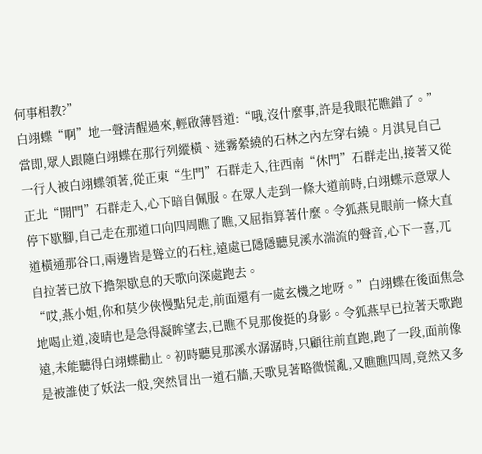何事相教?”
白翊蝶“啊”地一聲清醒過來,輕啟薄唇道:“哦,沒什麼事,許是我眼花瞧錯了。”
當即,眾人跟隨白翊蝶在那行列縱橫、迷霧縈繞的石林之內左穿右繞。月淇見自己一行人被白翊蝶領著,從正東“生門”石群走入,往西南“休門”石群走出,接著又從正北“開門”石群走入,心下暗自佩服。在眾人走到一條大道前時,白翊蝶示意眾人停下歇腳,自己走在那道口向四周瞧了瞧,又屈指算著什麼。令狐燕見眼前一條大直道橫通那谷口,兩邊皆是聳立的石柱,遠處已隱隱聽見溪水湍流的聲音,心下一喜,兀自拉著已放下擔架歇息的天歌向深處跑去。
“哎,燕小姐,你和莫少俠慢點兒走,前面還有一處玄機之地呀。”白翊蝶在後面焦急地喝止道,凌晴也是急得凝眸望去,已瞧不見那俊挺的身影。令狐燕早已拉著天歌跑遠,未能聽得白翊蝶勸止。初時聽見那溪水潺潺時,只顧往前直跑,跑了一段,面前像是被誰使了妖法一般,突然冒出一道石牆,天歌見著略微慌亂,又瞧瞧四周,竟然又多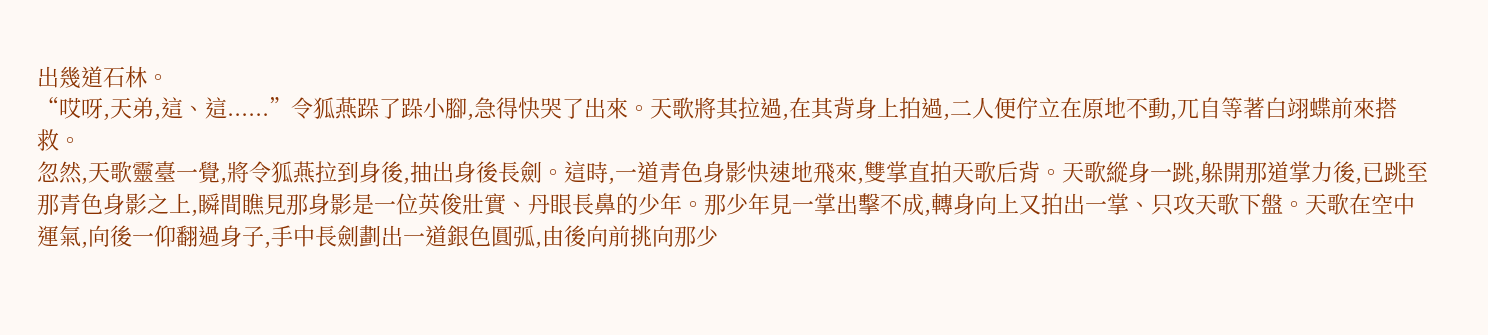出幾道石林。
“哎呀,天弟,這、這......”令狐燕跺了跺小腳,急得快哭了出來。天歌將其拉過,在其背身上拍過,二人便佇立在原地不動,兀自等著白翊蝶前來搭救。
忽然,天歌靈臺一覺,將令狐燕拉到身後,抽出身後長劍。這時,一道青色身影快速地飛來,雙掌直拍天歌后背。天歌縱身一跳,躲開那道掌力後,已跳至那青色身影之上,瞬間瞧見那身影是一位英俊壯實、丹眼長鼻的少年。那少年見一掌出擊不成,轉身向上又拍出一掌、只攻天歌下盤。天歌在空中運氣,向後一仰翻過身子,手中長劍劃出一道銀色圓弧,由後向前挑向那少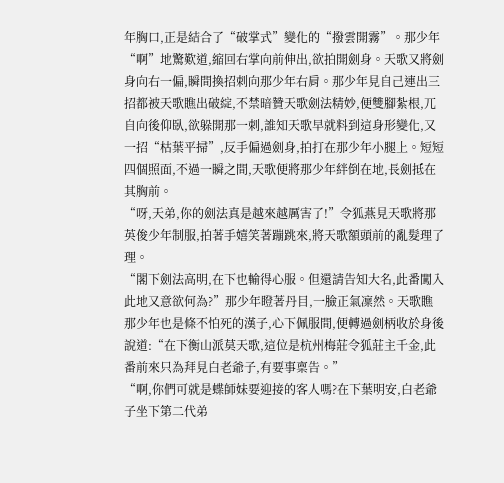年胸口,正是結合了“破掌式”變化的“撥雲開霧”。那少年“啊”地驚歎道,縮回右掌向前伸出,欲拍開劍身。天歌又將劍身向右一偏,瞬間換招刺向那少年右肩。那少年見自己連出三招都被天歌瞧出破綻,不禁暗贊天歌劍法精妙,便雙腳紮根,兀自向後仰臥,欲躲開那一刺,誰知天歌早就料到這身形變化,又一招“枯葉平掃”,反手偏過劍身,拍打在那少年小腿上。短短四個照面,不過一瞬之間,天歌便將那少年絆倒在地,長劍抵在其胸前。
“呀,天弟,你的劍法真是越來越厲害了!”令狐燕見天歌將那英俊少年制服,拍著手嬉笑著蹦跳來,將天歌額頭前的亂髮理了理。
“閣下劍法高明,在下也輸得心服。但還請告知大名,此番闖入此地又意欲何為?”那少年瞪著丹目,一臉正氣凜然。天歌瞧那少年也是條不怕死的漢子,心下佩服間,便轉過劍柄收於身後說道:“在下衡山派莫天歌,這位是杭州梅莊令狐莊主千金,此番前來只為拜見白老爺子,有要事稟告。”
“啊,你們可就是蝶師妹要迎接的客人嗎?在下葉明安,白老爺子坐下第二代弟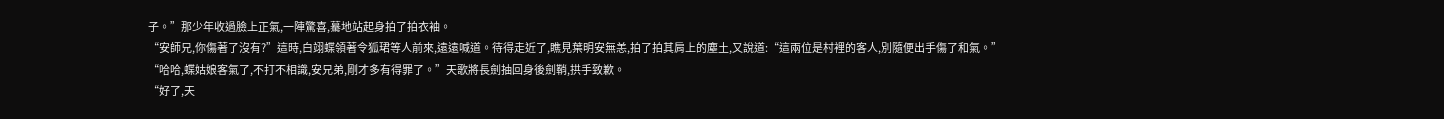子。”那少年收過臉上正氣,一陣驚喜,驀地站起身拍了拍衣袖。
“安師兄,你傷著了沒有?”這時,白翊蝶領著令狐珺等人前來,遠遠喊道。待得走近了,瞧見葉明安無恙,拍了拍其肩上的塵土,又說道:“這兩位是村裡的客人,別隨便出手傷了和氣。”
“哈哈,蝶姑娘客氣了,不打不相識,安兄弟,剛才多有得罪了。”天歌將長劍抽回身後劍鞘,拱手致歉。
“好了,天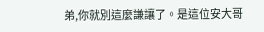弟,你就別這麼謙讓了。是這位安大哥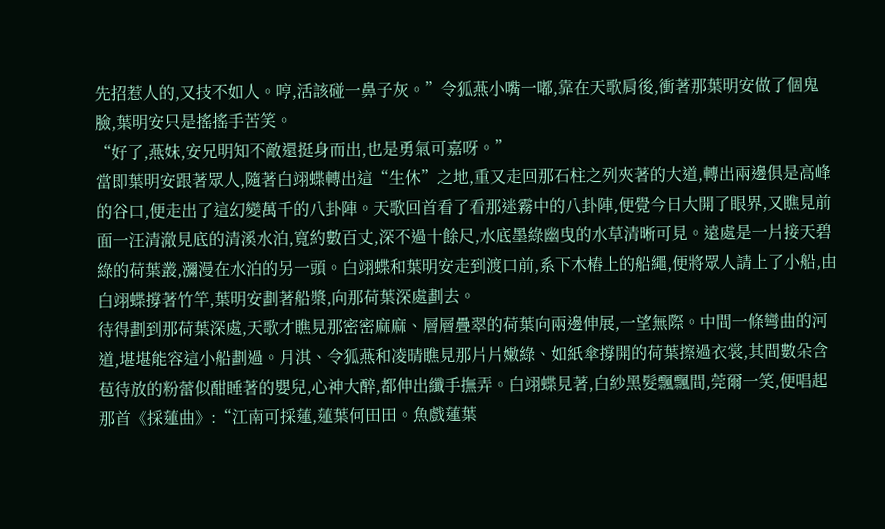先招惹人的,又技不如人。哼,活該碰一鼻子灰。”令狐燕小嘴一嘟,靠在天歌肩後,衝著那葉明安做了個鬼臉,葉明安只是搖搖手苦笑。
“好了,燕妹,安兄明知不敵還挺身而出,也是勇氣可嘉呀。”
當即葉明安跟著眾人,隨著白翊蝶轉出這“生休”之地,重又走回那石柱之列夾著的大道,轉出兩邊俱是高峰的谷口,便走出了這幻變萬千的八卦陣。天歌回首看了看那迷霧中的八卦陣,便覺今日大開了眼界,又瞧見前面一汪清澈見底的清溪水泊,寬約數百丈,深不過十餘尺,水底墨綠幽曳的水草清晰可見。遠處是一片接天碧綠的荷葉叢,瀰漫在水泊的另一頭。白翊蝶和葉明安走到渡口前,系下木樁上的船繩,便將眾人請上了小船,由白翊蝶撐著竹竿,葉明安劃著船槳,向那荷葉深處劃去。
待得劃到那荷葉深處,天歌才瞧見那密密麻麻、層層疊翠的荷葉向兩邊伸展,一望無際。中間一條彎曲的河道,堪堪能容這小船劃過。月淇、令狐燕和凌晴瞧見那片片嫩綠、如紙傘撐開的荷葉擦過衣裳,其間數朵含苞待放的粉蕾似酣睡著的嬰兒,心神大醉,都伸出纖手撫弄。白翊蝶見著,白紗黑髮飄飄間,莞爾一笑,便唱起那首《採蓮曲》:“江南可採蓮,蓮葉何田田。魚戲蓮葉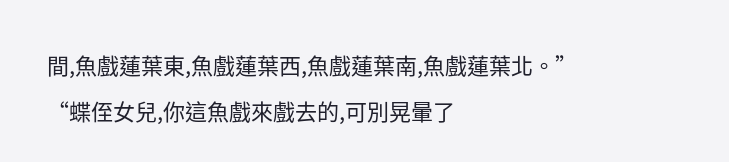間,魚戲蓮葉東,魚戲蓮葉西,魚戲蓮葉南,魚戲蓮葉北。”
“蝶侄女兒,你這魚戲來戲去的,可別晃暈了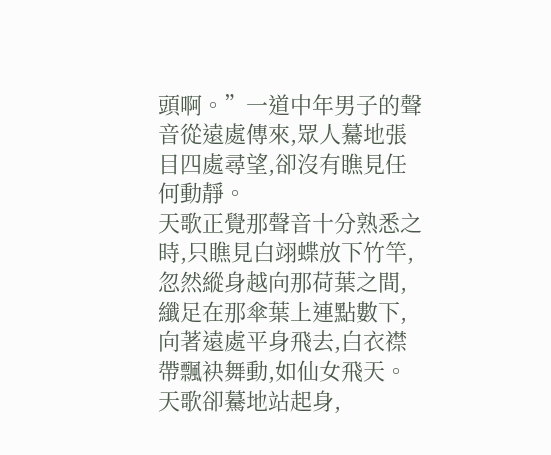頭啊。”一道中年男子的聲音從遠處傳來,眾人驀地張目四處尋望,卻沒有瞧見任何動靜。
天歌正覺那聲音十分熟悉之時,只瞧見白翊蝶放下竹竿,忽然縱身越向那荷葉之間,纖足在那傘葉上連點數下,向著遠處平身飛去,白衣襟帶飄袂舞動,如仙女飛天。天歌卻驀地站起身,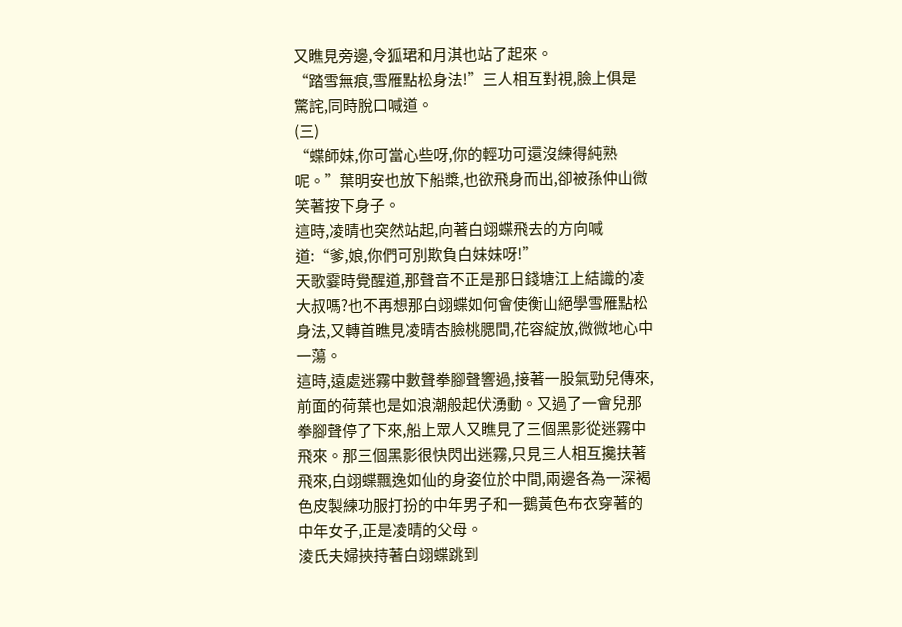又瞧見旁邊,令狐珺和月淇也站了起來。
“踏雪無痕,雪雁點松身法!”三人相互對視,臉上俱是驚詫,同時脫口喊道。
(三)
“蝶師妹,你可當心些呀,你的輕功可還沒練得純熟呢。”葉明安也放下船槳,也欲飛身而出,卻被孫仲山微笑著按下身子。
這時,凌晴也突然站起,向著白翊蝶飛去的方向喊道:“爹,娘,你們可別欺負白妹妹呀!”
天歌霎時覺醒道,那聲音不正是那日錢塘江上結識的凌大叔嗎?也不再想那白翊蝶如何會使衡山絕學雪雁點松身法,又轉首瞧見凌晴杏臉桃腮間,花容綻放,微微地心中一蕩。
這時,遠處迷霧中數聲拳腳聲響過,接著一股氣勁兒傳來,前面的荷葉也是如浪潮般起伏湧動。又過了一會兒那拳腳聲停了下來,船上眾人又瞧見了三個黑影從迷霧中飛來。那三個黑影很快閃出迷霧,只見三人相互攙扶著飛來,白翊蝶飄逸如仙的身姿位於中間,兩邊各為一深褐色皮製練功服打扮的中年男子和一鵝黃色布衣穿著的中年女子,正是凌晴的父母。
淩氏夫婦挾持著白翊蝶跳到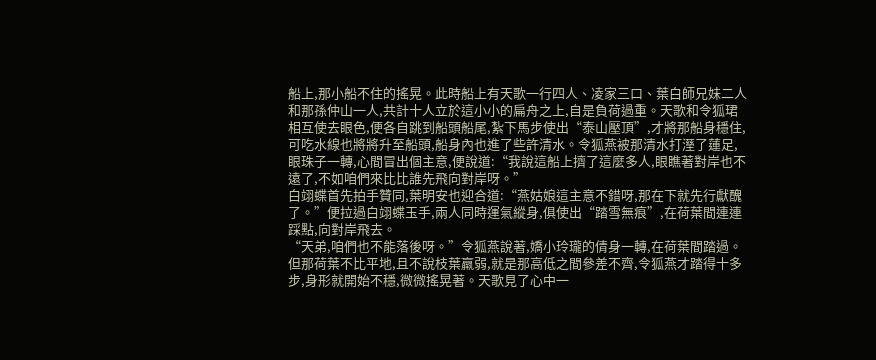船上,那小船不住的搖晃。此時船上有天歌一行四人、凌家三口、葉白師兄妹二人和那孫仲山一人,共計十人立於這小小的扁舟之上,自是負荷過重。天歌和令狐珺相互使去眼色,便各自跳到船頭船尾,紮下馬步使出“泰山壓頂”,才將那船身穩住,可吃水線也將將升至船頭,船身內也進了些許清水。令狐燕被那清水打溼了蓮足,眼珠子一轉,心間冒出個主意,便說道:“我說這船上擠了這麼多人,眼瞧著對岸也不遠了,不如咱們來比比誰先飛向對岸呀。”
白翊蝶首先拍手贊同,葉明安也迎合道:“燕姑娘這主意不錯呀,那在下就先行獻醜了。”便拉過白翊蝶玉手,兩人同時運氣縱身,俱使出“踏雪無痕”,在荷葉間連連踩點,向對岸飛去。
“天弟,咱們也不能落後呀。”令狐燕說著,嬌小玲瓏的倩身一轉,在荷葉間踏過。但那荷葉不比平地,且不說枝葉羸弱,就是那高低之間參差不齊,令狐燕才踏得十多步,身形就開始不穩,微微搖晃著。天歌見了心中一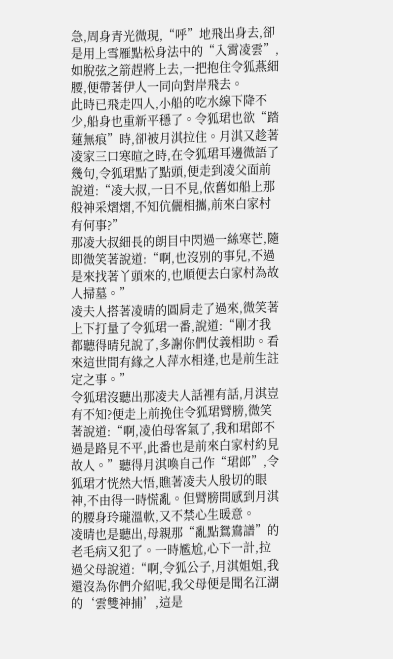急,周身青光微現,“呼”地飛出身去,卻是用上雪雁點松身法中的“入霄凌雲”,如脫弦之箭趕將上去,一把抱住令狐燕細腰,便帶著伊人一同向對岸飛去。
此時已飛走四人,小船的吃水線下降不少,船身也重新平穩了。令狐珺也欲“踏蓮無痕”時,卻被月淇拉住。月淇又趁著凌家三口寒暄之時,在令狐珺耳邊微語了幾句,令狐珺點了點頭,便走到凌父面前說道:“凌大叔,一日不見,依舊如船上那般神采熠熠,不知伉儷相攜,前來白家村有何事?”
那凌大叔細長的朗目中閃過一絲寒芒,隨即微笑著說道:“啊,也沒別的事兒,不過是來找著丫頭來的,也順便去白家村為故人掃墓。”
凌夫人搭著凌晴的圓肩走了過來,微笑著上下打量了令狐珺一番,說道:“剛才我都聽得晴兒說了,多謝你們仗義相助。看來這世間有緣之人萍水相逢,也是前生註定之事。”
令狐珺沒聽出那凌夫人話裡有話,月淇豈有不知?便走上前挽住令狐珺臂膀,微笑著說道:“啊,凌伯母客氣了,我和珺郎不過是路見不平,此番也是前來白家村約見故人。”聽得月淇喚自己作“珺郎”,令狐珺才恍然大悟,瞧著凌夫人殷切的眼神,不由得一時慌亂。但臂膀間感到月淇的腰身玲瓏溫軟,又不禁心生暖意。
凌晴也是聽出,母親那“亂點鴛鴦譜”的老毛病又犯了。一時尷尬,心下一計,拉過父母說道:“啊,令狐公子,月淇姐姐,我還沒為你們介紹呢,我父母便是聞名江湖的‘雲雙神捕’,這是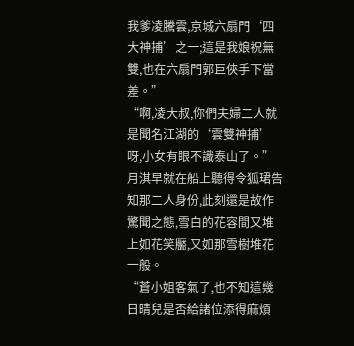我爹凌騰雲,京城六扇門‘四大神捕’之一;這是我娘祝無雙,也在六扇門郭巨俠手下當差。”
“啊,凌大叔,你們夫婦二人就是聞名江湖的‘雲雙神捕’呀,小女有眼不識泰山了。”月淇早就在船上聽得令狐珺告知那二人身份,此刻還是故作驚聞之態,雪白的花容間又堆上如花笑靨,又如那雪樹堆花一般。
“蒼小姐客氣了,也不知這幾日晴兒是否給諸位添得麻煩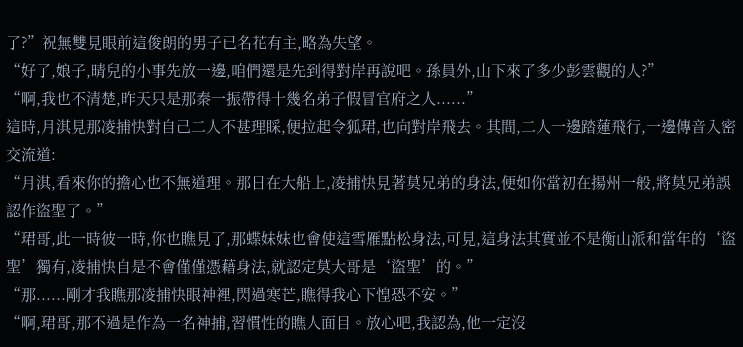了?”祝無雙見眼前這俊朗的男子已名花有主,略為失望。
“好了,娘子,晴兒的小事先放一邊,咱們還是先到得對岸再說吧。孫員外,山下來了多少彭雲觀的人?”
“啊,我也不清楚,昨天只是那秦一振帶得十幾名弟子假冒官府之人......”
這時,月淇見那凌捕快對自己二人不甚理睬,便拉起令狐珺,也向對岸飛去。其間,二人一邊踏蓮飛行,一邊傳音入密交流道:
“月淇,看來你的擔心也不無道理。那日在大船上,凌捕快見著莫兄弟的身法,便如你當初在揚州一般,將莫兄弟誤認作盜聖了。”
“珺哥,此一時彼一時,你也瞧見了,那蝶妹妹也會使這雪雁點松身法,可見,這身法其實並不是衡山派和當年的‘盜聖’獨有,凌捕快自是不會僅僅憑藉身法,就認定莫大哥是‘盜聖’的。”
“那......剛才我瞧那凌捕快眼神裡,閃過寒芒,瞧得我心下惶恐不安。”
“啊,珺哥,那不過是作為一名神捕,習慣性的瞧人面目。放心吧,我認為,他一定沒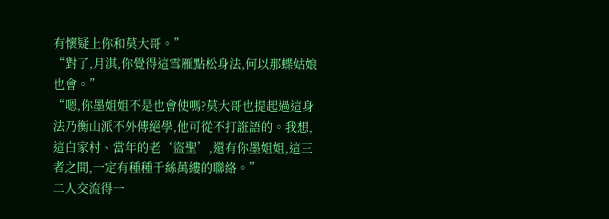有懷疑上你和莫大哥。”
“對了,月淇,你覺得這雪雁點松身法,何以那蝶姑娘也會。”
“嗯,你墨姐姐不是也會使嗎?莫大哥也提起過這身法乃衡山派不外傳絕學,他可從不打誑語的。我想,這白家村、當年的老‘盜聖’,還有你墨姐姐,這三者之間,一定有種種千絲萬縷的聯絡。”
二人交流得一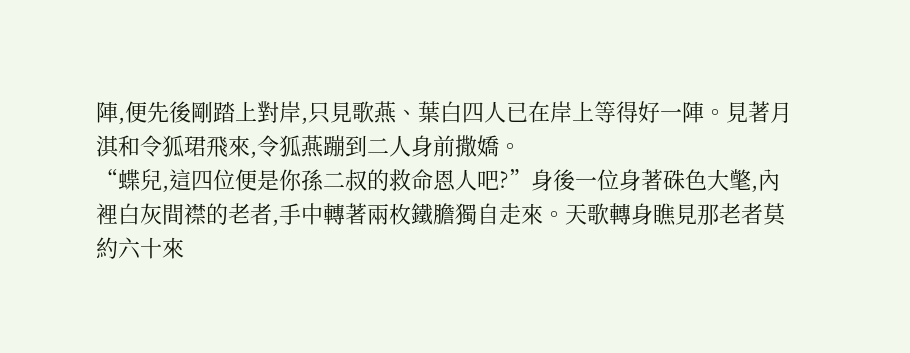陣,便先後剛踏上對岸,只見歌燕、葉白四人已在岸上等得好一陣。見著月淇和令狐珺飛來,令狐燕蹦到二人身前撒嬌。
“蝶兒,這四位便是你孫二叔的救命恩人吧?”身後一位身著硃色大氅,內裡白灰間襟的老者,手中轉著兩枚鐵膽獨自走來。天歌轉身瞧見那老者莫約六十來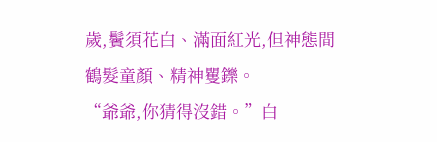歲,鬢須花白、滿面紅光,但神態間鶴髮童顏、精神矍鑠。
“爺爺,你猜得沒錯。”白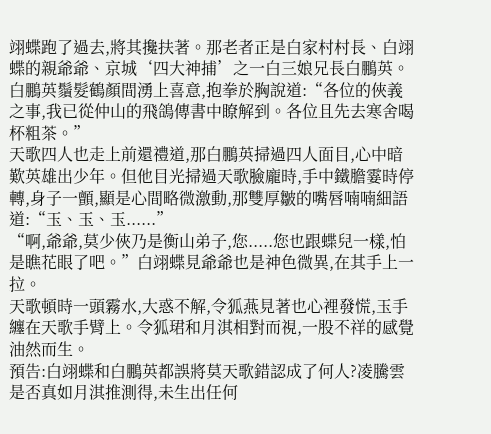翊蝶跑了過去,將其攙扶著。那老者正是白家村村長、白翊蝶的親爺爺、京城‘四大神捕’之一白三娘兄長白鵬英。
白鵬英鬚髮鶴顏間湧上喜意,抱拳於胸說道:“各位的俠義之事,我已從仲山的飛鴿傳書中瞭解到。各位且先去寒舍喝杯粗茶。”
天歌四人也走上前還禮道,那白鵬英掃過四人面目,心中暗歎英雄出少年。但他目光掃過天歌臉龐時,手中鐵膽霎時停轉,身子一顫,顯是心間略微激動,那雙厚皺的嘴唇喃喃細語道:“玉、玉、玉......”
“啊,爺爺,莫少俠乃是衡山弟子,您.....您也跟蝶兒一樣,怕是瞧花眼了吧。”白翊蝶見爺爺也是神色微異,在其手上一拉。
天歌頓時一頭霧水,大惑不解,令狐燕見著也心裡發慌,玉手纏在天歌手臂上。令狐珺和月淇相對而視,一股不祥的感覺油然而生。
預告:白翊蝶和白鵬英都誤將莫天歌錯認成了何人?凌騰雲是否真如月淇推測得,未生出任何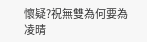懷疑?祝無雙為何要為凌晴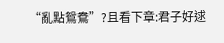“亂點鴛鴦”?且看下章:君子好逑